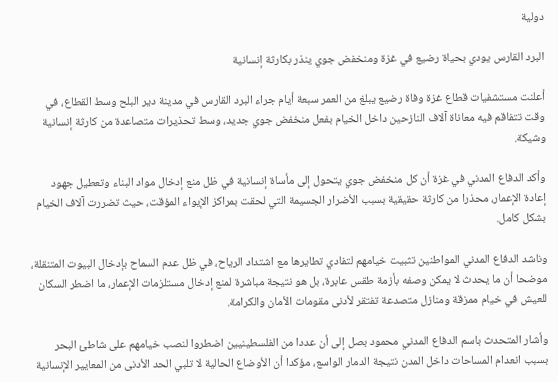دولية

البرد القارس يودي بحياة رضيع في غزة ومنخفض جوي ينذر بكارثة إنسانية

أعلنت مستشفيات قطاع غزة وفاة رضيع يبلغ من العمر سبعة أيام جراء البرد القارس في مدينة دير البلح وسط القطاع، في وقت تتفاقم فيه معاناة آلاف النازحين داخل الخيام بفعل منخفض جوي جديد، وسط تحذيرات متصاعدة من كارثة إنسانية وشيكة.

وأكد الدفاع المدني في غزة أن كل منخفض جوي يتحول إلى مأساة إنسانية في ظل منع إدخال مواد البناء وتعطيل جهود إعادة الإعمار، محذرا من كارثة حقيقية بسبب الأضرار الجسيمة التي لحقت بمراكز الإيواء المؤقت، حيث تضررت آلاف الخيام بشكل كامل.

وناشد الدفاع المدني المواطنين تثبيت خيامهم لتفادي تطايرها مع اشتداد الرياح، في ظل عدم السماح بإدخال البيوت المتنقلة، موضحا أن ما يحدث لا يمكن وصفه بأزمة طقس عابرة، بل هو نتيجة مباشرة لمنع إدخال مستلزمات الإعمار، ما اضطر السكان للعيش في خيام ممزقة ومنازل متصدعة تفتقر لأدنى مقومات الأمان والكرامة.

وأشار المتحدث باسم الدفاع المدني محمود بصل إلى أن عددا من الفلسطينيين اضطروا لنصب خيامهم على شاطئ البحر بسبب انعدام المساحات داخل المدن نتيجة الدمار الواسع، مؤكدا أن الأوضاع الحالية لا تلبي الحد الأدنى من المعايير الإنسانية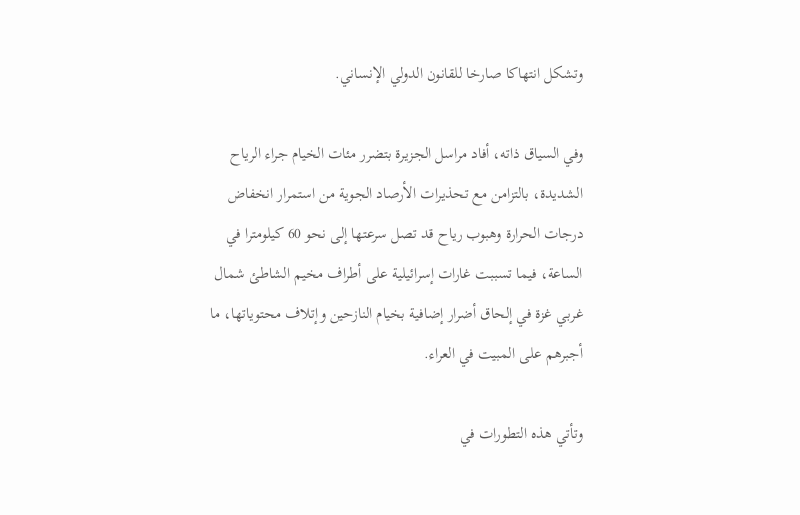وتشكل انتهاكا صارخا للقانون الدولي الإنساني.

وفي السياق ذاته، أفاد مراسل الجزيرة بتضرر مئات الخيام جراء الرياح الشديدة، بالتزامن مع تحذيرات الأرصاد الجوية من استمرار انخفاض درجات الحرارة وهبوب رياح قد تصل سرعتها إلى نحو 60 كيلومترا في الساعة، فيما تسببت غارات إسرائيلية على أطراف مخيم الشاطئ شمال غربي غزة في إلحاق أضرار إضافية بخيام النازحين وإتلاف محتوياتها، ما أجبرهم على المبيت في العراء.

وتأتي هذه التطورات في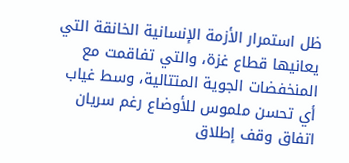ظل استمرار الأزمة الإنسانية الخانقة التي يعانيها قطاع غزة، والتي تفاقمت مع المنخفضات الجوية المتتالية، وسط غياب أي تحسن ملموس للأوضاع رغم سريان اتفاق وقف إطلاق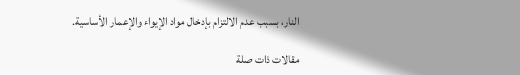النار، بسبب عدم الالتزام بإدخال مواد الإيواء والإعمار الأساسية.

مقالات ذات صلة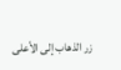زر الذهاب إلى الأعلى